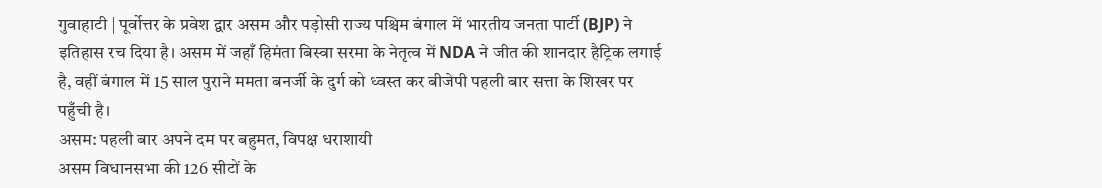गुवाहाटी | पूर्वोत्तर के प्रवेश द्वार असम और पड़ोसी राज्य पश्चिम बंगाल में भारतीय जनता पार्टी (BJP) ने इतिहास रच दिया है। असम में जहाँ हिमंता बिस्वा सरमा के नेतृत्व में NDA ने जीत की शानदार हैट्रिक लगाई है, वहीं बंगाल में 15 साल पुराने ममता बनर्जी के दुर्ग को ध्वस्त कर बीजेपी पहली बार सत्ता के शिखर पर पहुँची है।
असम: पहली बार अपने दम पर बहुमत, विपक्ष धराशायी
असम विधानसभा की 126 सीटों के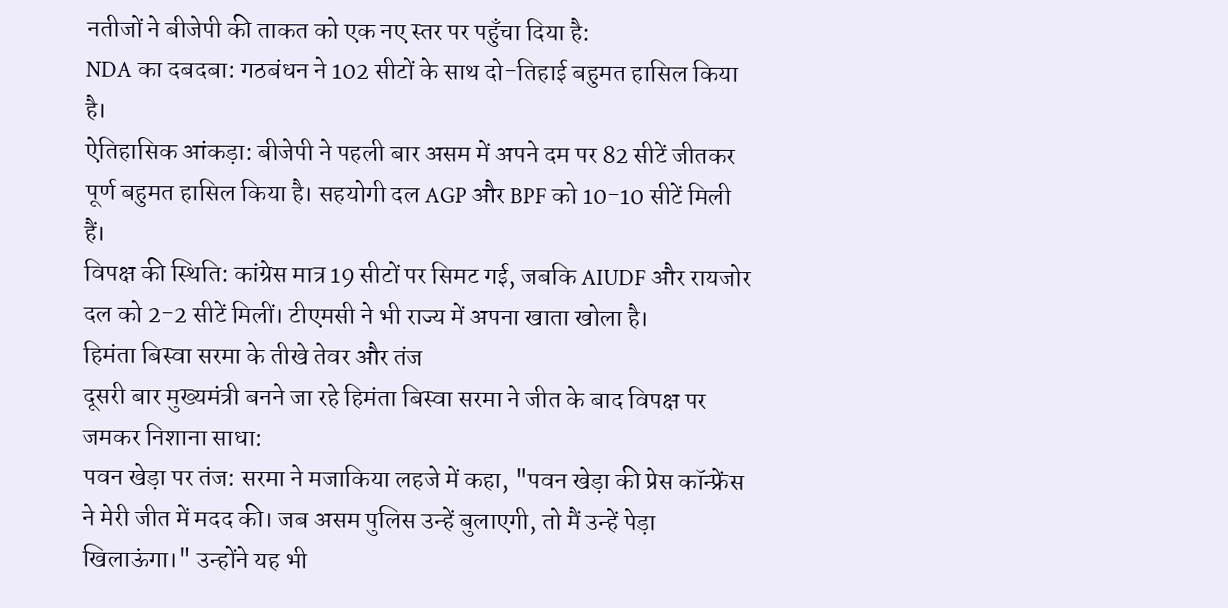नतीजों ने बीजेपी की ताकत को एक नए स्तर पर पहुँचा दिया है:
NDA का दबदबा: गठबंधन ने 102 सीटों के साथ दो-तिहाई बहुमत हासिल किया है।
ऐतिहासिक आंकड़ा: बीजेपी ने पहली बार असम में अपने दम पर 82 सीटें जीतकर पूर्ण बहुमत हासिल किया है। सहयोगी दल AGP और BPF को 10-10 सीटें मिली हैं।
विपक्ष की स्थिति: कांग्रेस मात्र 19 सीटों पर सिमट गई, जबकि AIUDF और रायजोर दल को 2-2 सीटें मिलीं। टीएमसी ने भी राज्य में अपना खाता खोला है।
हिमंता बिस्वा सरमा के तीखे तेवर और तंज
दूसरी बार मुख्यमंत्री बनने जा रहे हिमंता बिस्वा सरमा ने जीत के बाद विपक्ष पर जमकर निशाना साधा:
पवन खेड़ा पर तंज: सरमा ने मजाकिया लहजे में कहा, "पवन खेड़ा की प्रेस कॉन्फ्रेंस ने मेरी जीत में मदद की। जब असम पुलिस उन्हें बुलाएगी, तो मैं उन्हें पेड़ा खिलाऊंगा।" उन्होंने यह भी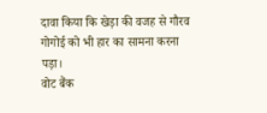दावा किया कि खेड़ा की वजह से गौरव गोगोई को भी हार का सामना करना पड़ा।
वोट बैंक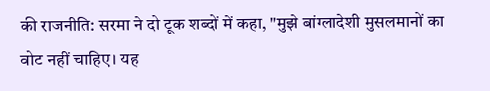की राजनीति: सरमा ने दो टूक शब्दों में कहा, "मुझे बांग्लादेशी मुसलमानों का वोट नहीं चाहिए। यह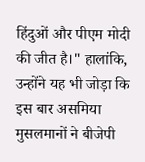हिंदुओं और पीएम मोदी की जीत है।" हालांकि, उन्होंने यह भी जोड़ा कि इस बार असमिया मुसलमानों ने बीजेपी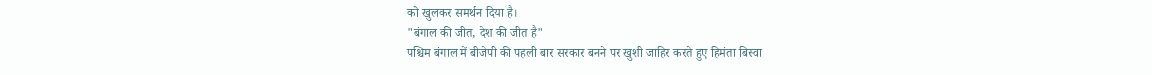को खुलकर समर्थन दिया है।
"बंगाल की जीत, देश की जीत है"
पश्चिम बंगाल में बीजेपी की पहली बार सरकार बनने पर खुशी जाहिर करते हुए हिमंता बिस्वा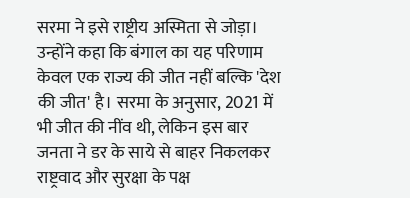सरमा ने इसे राष्ट्रीय अस्मिता से जोड़ा। उन्होंने कहा कि बंगाल का यह परिणाम केवल एक राज्य की जीत नहीं बल्कि 'देश की जीत' है। सरमा के अनुसार, 2021 में भी जीत की नींव थी, लेकिन इस बार जनता ने डर के साये से बाहर निकलकर राष्ट्रवाद और सुरक्षा के पक्ष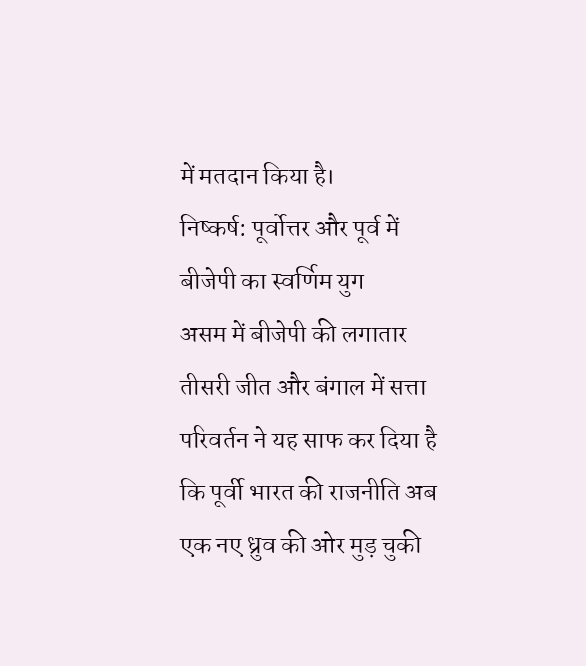में मतदान किया है।
निष्कर्ष: पूर्वोत्तर और पूर्व में बीजेपी का स्वर्णिम युग
असम में बीजेपी की लगातार तीसरी जीत और बंगाल में सत्ता परिवर्तन ने यह साफ कर दिया है कि पूर्वी भारत की राजनीति अब एक नए ध्रुव की ओर मुड़ चुकी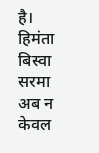है। हिमंता बिस्वा सरमा अब न केवल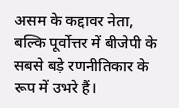असम के कद्दावर नेता, बल्कि पूर्वोत्तर में बीजेपी के सबसे बड़े रणनीतिकार के रूप में उभरे हैं।